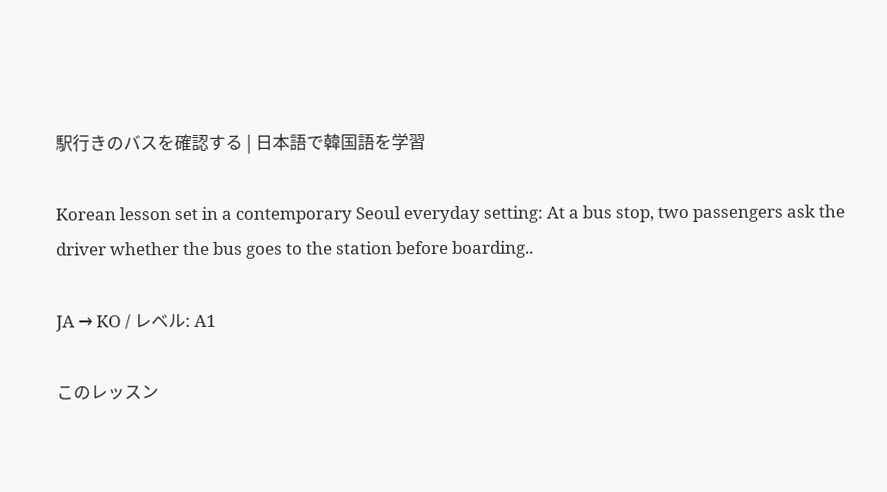駅行きのバスを確認する | 日本語で韓国語を学習

Korean lesson set in a contemporary Seoul everyday setting: At a bus stop, two passengers ask the driver whether the bus goes to the station before boarding..

JA → KO / レベル: A1

このレッスン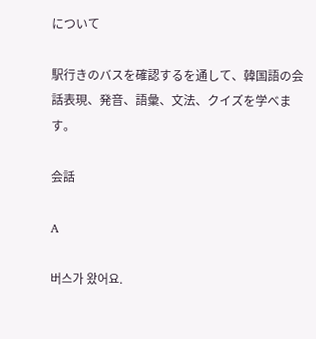について

駅行きのバスを確認するを通して、韓国語の会話表現、発音、語彙、文法、クイズを学べます。

会話

A

버스가 왔어요.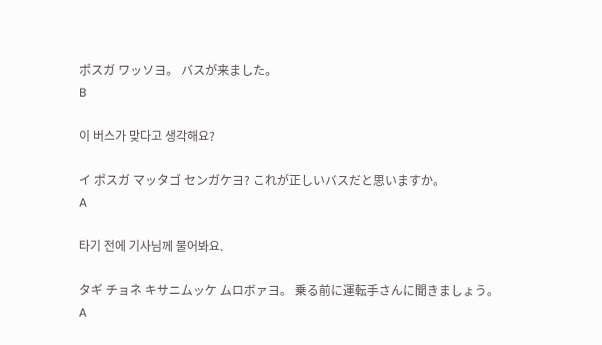ポスガ ワッソヨ。 バスが来ました。
B

이 버스가 맞다고 생각해요?

イ ポスガ マッタゴ センガケヨ? これが正しいバスだと思いますか。
A

타기 전에 기사님께 물어봐요.

タギ チョネ キサニムッケ ムロボァヨ。 乗る前に運転手さんに聞きましょう。
A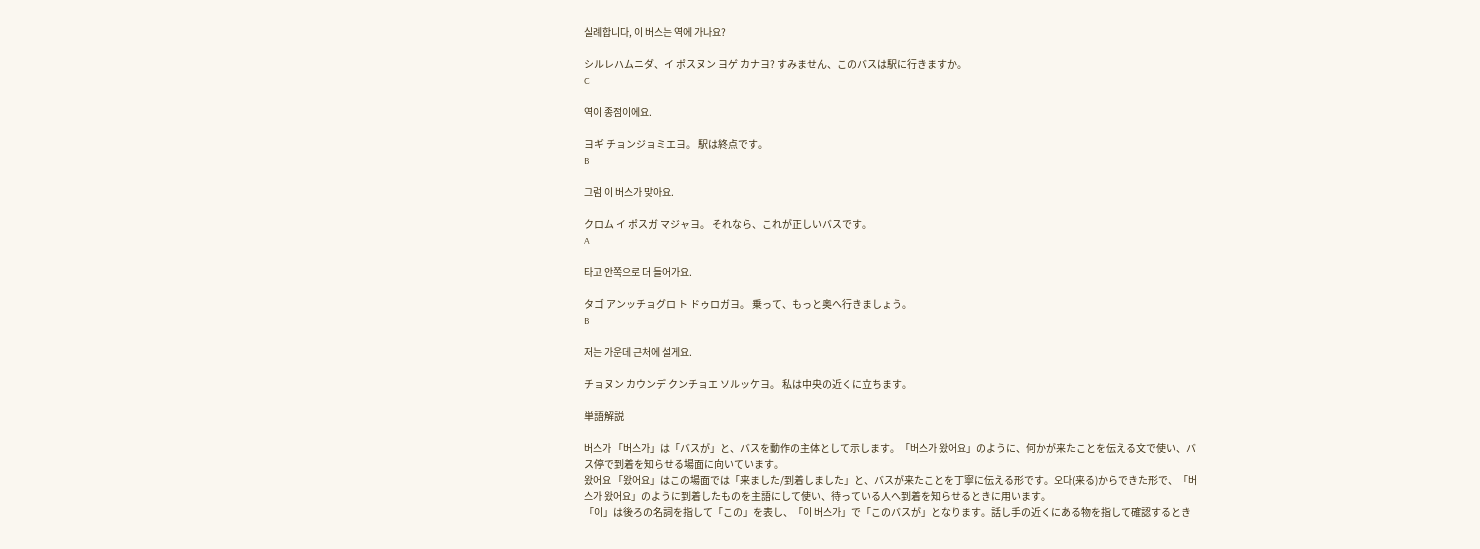실례합니다, 이 버스는 역에 가나요?

シルレハムニダ、イ ポスヌン ヨゲ カナヨ? すみません、このバスは駅に行きますか。
C

역이 종점이에요.

ヨギ チョンジョミエヨ。 駅は終点です。
B

그럼 이 버스가 맞아요.

クロム イ ポスガ マジャヨ。 それなら、これが正しいバスです。
A

타고 안쪽으로 더 들어가요.

タゴ アンッチョグロ ト ドゥロガヨ。 乗って、もっと奥へ行きましょう。
B

저는 가운데 근처에 설게요.

チョヌン カウンデ クンチョエ ソルッケヨ。 私は中央の近くに立ちます。

単語解説

버스가 「버스가」は「バスが」と、バスを動作の主体として示します。「버스가 왔어요」のように、何かが来たことを伝える文で使い、バス停で到着を知らせる場面に向いています。
왔어요 「왔어요」はこの場面では「来ました/到着しました」と、バスが来たことを丁寧に伝える形です。오다(来る)からできた形で、「버스가 왔어요」のように到着したものを主語にして使い、待っている人へ到着を知らせるときに用います。
「이」は後ろの名詞を指して「この」を表し、「이 버스가」で「このバスが」となります。話し手の近くにある物を指して確認するとき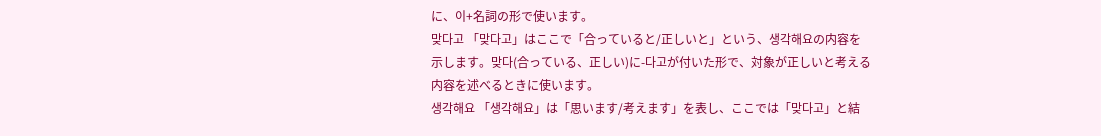に、이+名詞の形で使います。
맞다고 「맞다고」はここで「合っていると/正しいと」という、생각해요の内容を示します。맞다(合っている、正しい)に-다고が付いた形で、対象が正しいと考える内容を述べるときに使います。
생각해요 「생각해요」は「思います/考えます」を表し、ここでは「맞다고」と結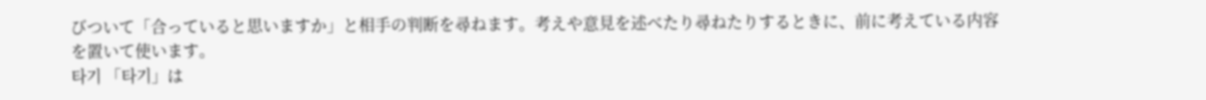びついて「合っていると思いますか」と相手の判断を尋ねます。考えや意見を述べたり尋ねたりするときに、前に考えている内容を置いて使います。
타기 「타기」は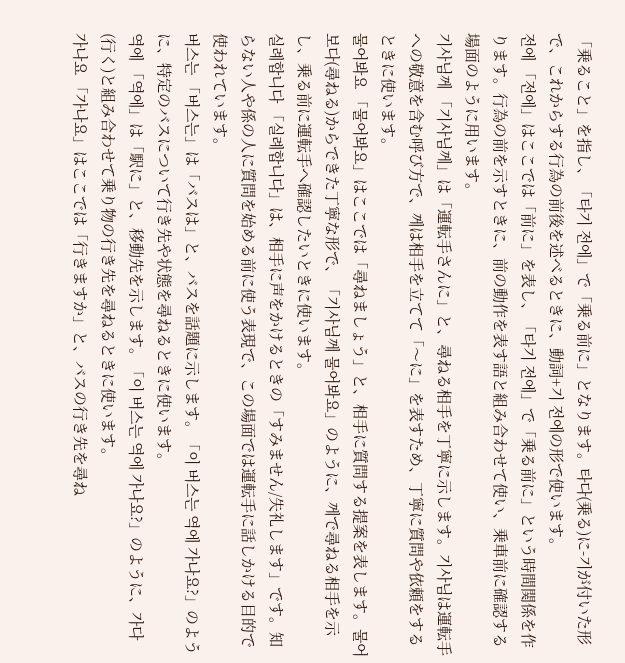「乗ること」を指し、「타기 전에」で「乗る前に」となります。타다(乗る)に-기が付いた形で、これからする行為の前後を述べるときに、動詞+기 전에の形で使います。
전에 「전에」はここでは「前に」を表し、「타기 전에」で「乗る前に」という時間関係を作ります。行為の前を示すときに、前の動作を表す語と組み合わせて使い、乗車前に確認する場面のように用います。
기사님께 「기사님께」は「運転手さんに」と、尋ねる相手を丁寧に示します。기사님は運転手への敬意を含む呼び方で、께は相手を立てて「〜に」を表すため、丁寧に質問や依頼をするときに使います。
물어봐요 「물어봐요」はここでは「尋ねましょう」と、相手に質問する提案を表します。물어보다(尋ねる)からできた丁寧な形で、「기사님께 물어봐요」のように、께で尋ねる相手を示し、乗る前に運転手へ確認したいときに使います。
실례합니다 「실례합니다」は、相手に声をかけるときの「すみません/失礼します」です。知らない人や係の人に質問を始める前に使う表現で、この場面では運転手に話しかける目的で使われています。
버스는 「버스는」は「バスは」と、バスを話題に示します。「이 버스는 역에 가나요?」のように、特定のバスについて行き先や状態を尋ねるときに使います。
역에 「역에」は「駅に」と、移動先を示します。「이 버스는 역에 가나요?」のように、가다(行く)と組み合わせて乗り物の行き先を尋ねるときに使います。
가나요 「가나요」はここでは「行きますか」と、バスの行き先を尋ね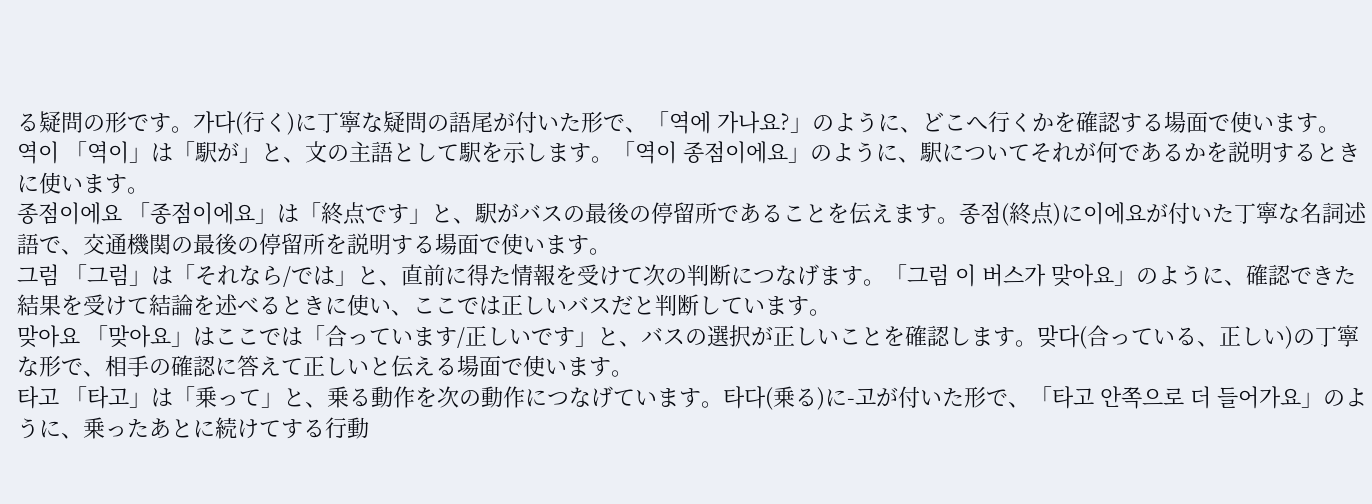る疑問の形です。가다(行く)に丁寧な疑問の語尾が付いた形で、「역에 가나요?」のように、どこへ行くかを確認する場面で使います。
역이 「역이」は「駅が」と、文の主語として駅を示します。「역이 종점이에요」のように、駅についてそれが何であるかを説明するときに使います。
종점이에요 「종점이에요」は「終点です」と、駅がバスの最後の停留所であることを伝えます。종점(終点)に이에요が付いた丁寧な名詞述語で、交通機関の最後の停留所を説明する場面で使います。
그럼 「그럼」は「それなら/では」と、直前に得た情報を受けて次の判断につなげます。「그럼 이 버스가 맞아요」のように、確認できた結果を受けて結論を述べるときに使い、ここでは正しいバスだと判断しています。
맞아요 「맞아요」はここでは「合っています/正しいです」と、バスの選択が正しいことを確認します。맞다(合っている、正しい)の丁寧な形で、相手の確認に答えて正しいと伝える場面で使います。
타고 「타고」は「乗って」と、乗る動作を次の動作につなげています。타다(乗る)に-고が付いた形で、「타고 안쪽으로 더 들어가요」のように、乗ったあとに続けてする行動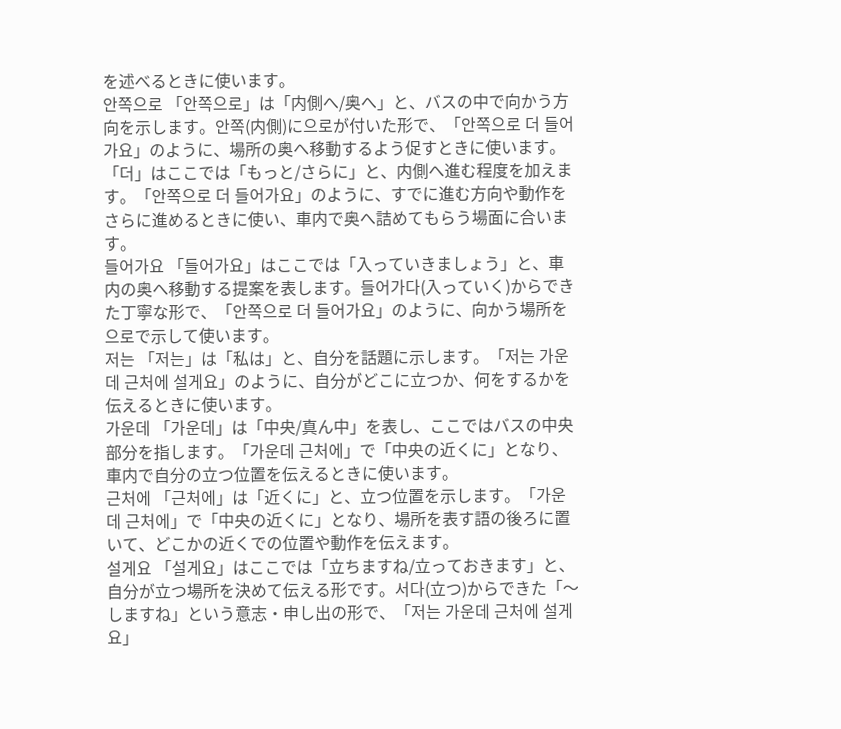を述べるときに使います。
안쪽으로 「안쪽으로」は「内側へ/奥へ」と、バスの中で向かう方向を示します。안쪽(内側)に으로が付いた形で、「안쪽으로 더 들어가요」のように、場所の奥へ移動するよう促すときに使います。
「더」はここでは「もっと/さらに」と、内側へ進む程度を加えます。「안쪽으로 더 들어가요」のように、すでに進む方向や動作をさらに進めるときに使い、車内で奥へ詰めてもらう場面に合います。
들어가요 「들어가요」はここでは「入っていきましょう」と、車内の奥へ移動する提案を表します。들어가다(入っていく)からできた丁寧な形で、「안쪽으로 더 들어가요」のように、向かう場所を으로で示して使います。
저는 「저는」は「私は」と、自分を話題に示します。「저는 가운데 근처에 설게요」のように、自分がどこに立つか、何をするかを伝えるときに使います。
가운데 「가운데」は「中央/真ん中」を表し、ここではバスの中央部分を指します。「가운데 근처에」で「中央の近くに」となり、車内で自分の立つ位置を伝えるときに使います。
근처에 「근처에」は「近くに」と、立つ位置を示します。「가운데 근처에」で「中央の近くに」となり、場所を表す語の後ろに置いて、どこかの近くでの位置や動作を伝えます。
설게요 「설게요」はここでは「立ちますね/立っておきます」と、自分が立つ場所を決めて伝える形です。서다(立つ)からできた「〜しますね」という意志・申し出の形で、「저는 가운데 근처에 설게요」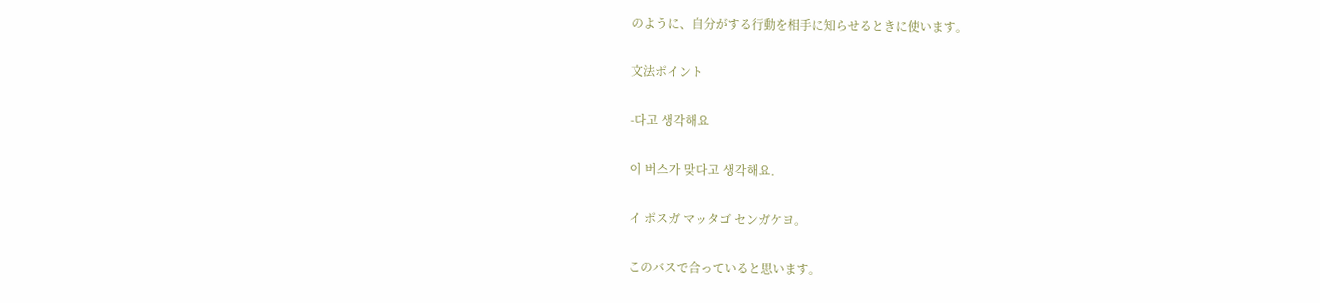のように、自分がする行動を相手に知らせるときに使います。

文法ポイント

-다고 생각해요

이 버스가 맞다고 생각해요.

イ ポスガ マッタゴ センガケヨ。

このバスで合っていると思います。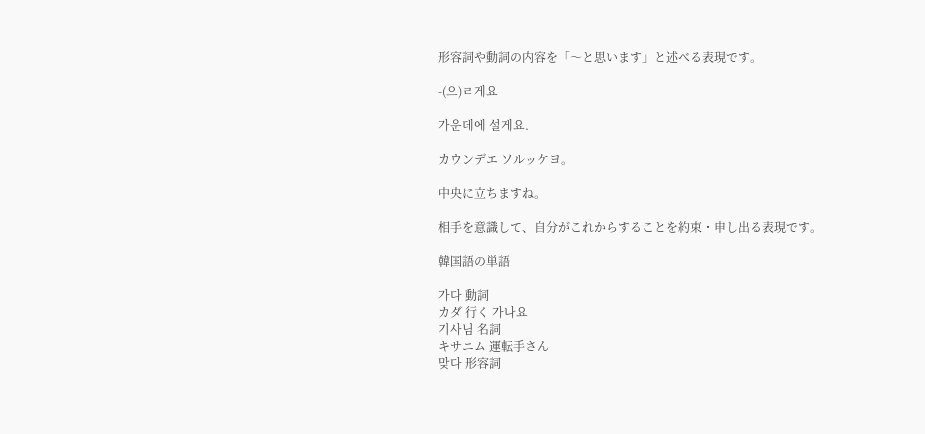形容詞や動詞の内容を「〜と思います」と述べる表現です。

-(으)ㄹ게요

가운데에 설게요.

カウンデエ ソルッケヨ。

中央に立ちますね。

相手を意識して、自分がこれからすることを約束・申し出る表現です。

韓国語の単語

가다 動詞
カダ 行く 가나요
기사님 名詞
キサニム 運転手さん
맞다 形容詞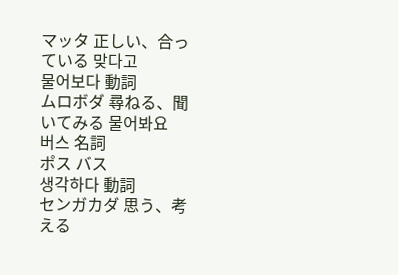マッタ 正しい、合っている 맞다고
물어보다 動詞
ムロボダ 尋ねる、聞いてみる 물어봐요
버스 名詞
ポス バス
생각하다 動詞
センガカダ 思う、考える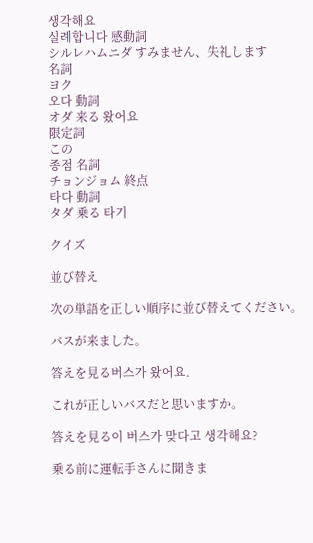생각해요
실례합니다 感動詞
シルレハムニダ すみません、失礼します
名詞
ヨク
오다 動詞
オダ 来る 왔어요
限定詞
この
종점 名詞
チョンジョム 終点
타다 動詞
タダ 乗る 타기

クイズ

並び替え

次の単語を正しい順序に並び替えてください。

バスが来ました。

答えを見る버스가 왔어요.

これが正しいバスだと思いますか。

答えを見る이 버스가 맞다고 생각해요?

乗る前に運転手さんに聞きま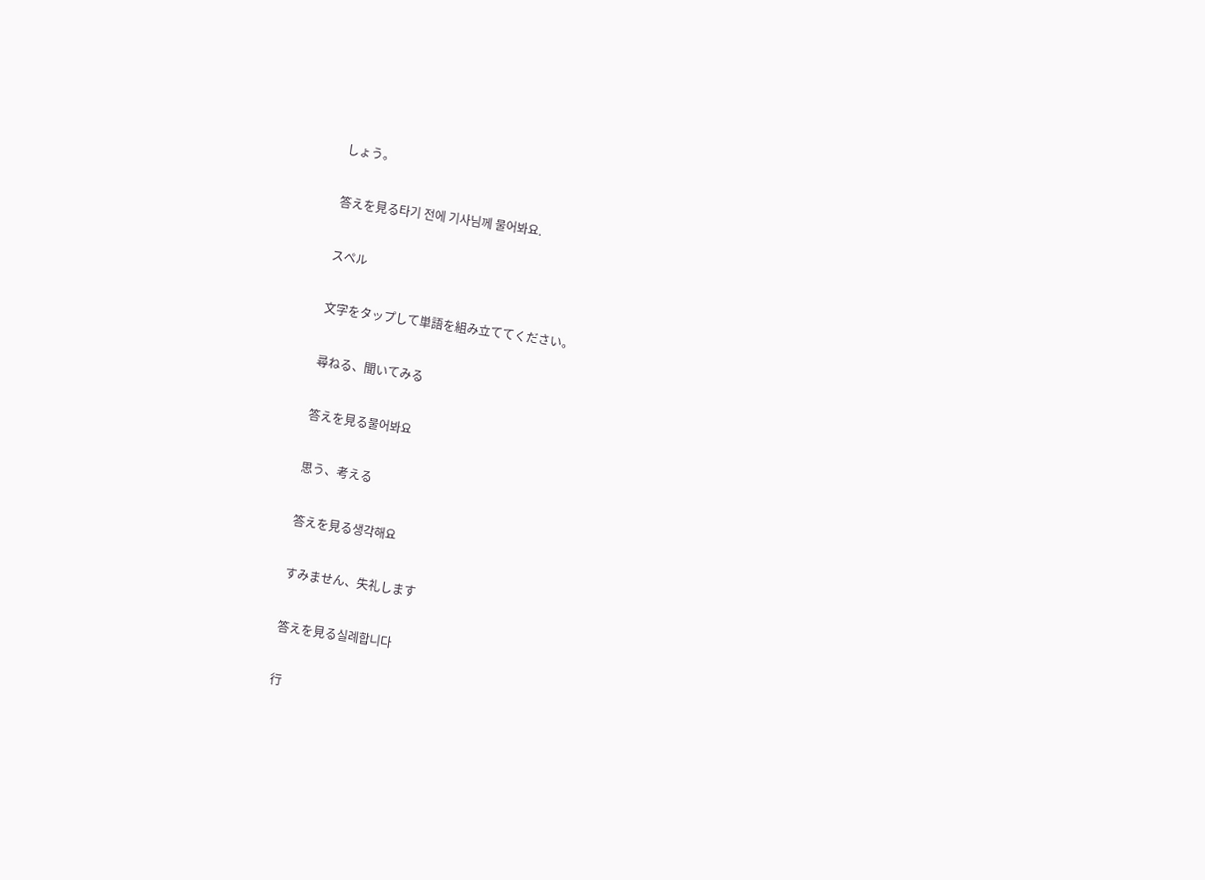しょう。

答えを見る타기 전에 기사님께 물어봐요.

スペル

文字をタップして単語を組み立ててください。

尋ねる、聞いてみる

答えを見る물어봐요

思う、考える

答えを見る생각해요

すみません、失礼します

答えを見る실례합니다

行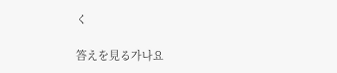く

答えを見る가나요